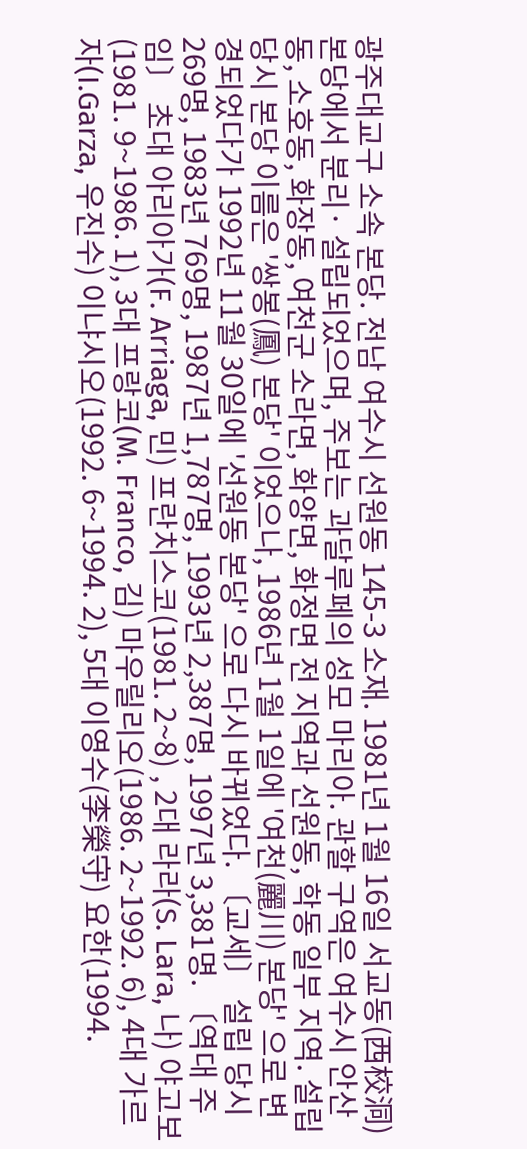광주대교구 소속 본당. 전남 여수시 선원동 145-3 소재. 1981년 1월 16일 서교동(西校洞) 본당에서 분리· 설립되었으며, 주보는 과달루페의 성모 마리아. 관할 구역은 여수시 안산동, 소호동, 화장동, 여천군 소라면, 화양면, 화정면 전 지역과 선원동, 학동 일부 지역. 설립 당시 본당 이름은 '쌍봉(鳳) 본당' 이었으나, 1986년 1월 1일에 '여천(麗川) 본당' 으로 변경되었다가 1992년 11월 30일에 '선원동 본당' 으로 다시 바뀌었다. 〔교세〕 설립 당시 269명, 1983년 769명, 1987년 1,787명, 1993년 2,387명, 1997년 3,381명. 〔역대 주임〕 초대 아리아가(F. Arriaga, 민) 프란치스코(1981. 2~8) , 2대 라라(S. Lara, 나) 야고보(1981. 9~1986. 1), 3대 프랑코(M. Franco, 김) 마우릴리오(1986. 2~1992. 6), 4대 가르자(I.Garza, 우진수) 이냐시오(1992. 6~1994. 2), 5대 이영수(李榮守) 요한(1994.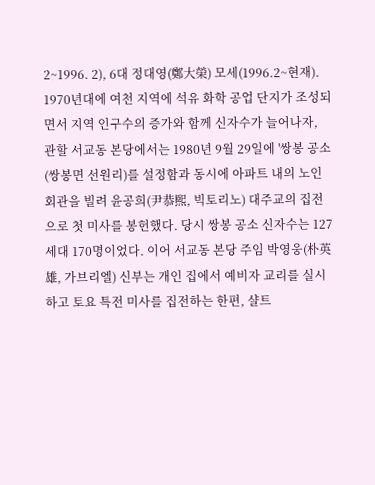2~1996. 2), 6대 정대영(鄭大榮) 모세(1996.2~현재).
1970년대에 여천 지역에 석유 화학 공업 단지가 조성되면서 지역 인구수의 증가와 함께 신자수가 늘어나자, 관할 서교동 본당에서는 1980년 9월 29일에 '쌍봉 공소 (쌍봉면 선원리)를 설정함과 동시에 아파트 내의 노인회관을 빌려 윤공희(尹恭熙, 빅토리노) 대주교의 집전으로 첫 미사를 봉헌했다. 당시 쌍봉 공소 신자수는 127세대 170명이었다. 이어 서교동 본당 주임 박영웅(朴英雄, 가브리엘) 신부는 개인 집에서 예비자 교리를 실시하고 토요 특전 미사를 집전하는 한편, 샬트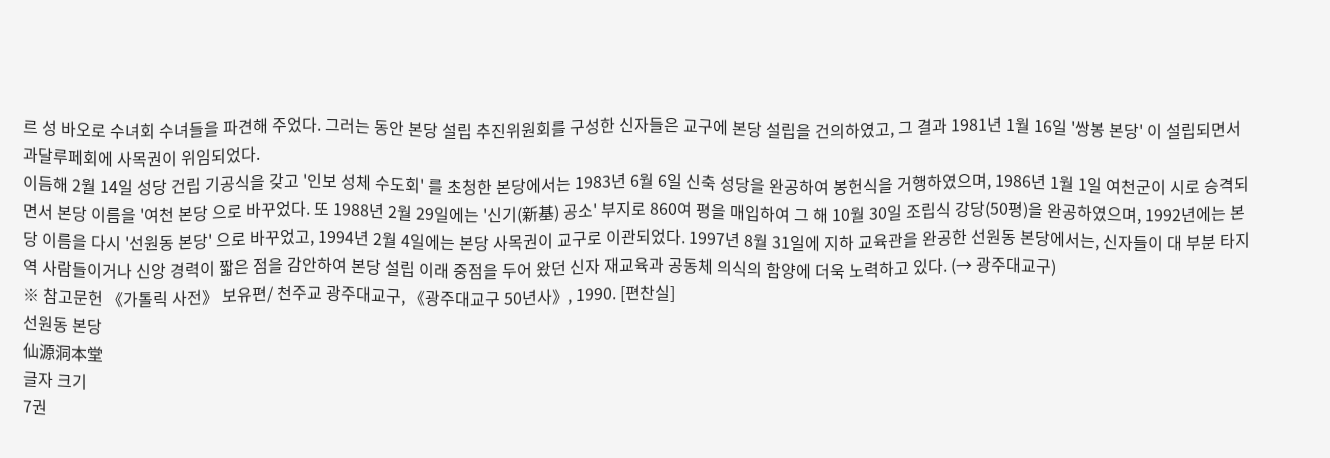르 성 바오로 수녀회 수녀들을 파견해 주었다. 그러는 동안 본당 설립 추진위원회를 구성한 신자들은 교구에 본당 설립을 건의하였고, 그 결과 1981년 1월 16일 '쌍봉 본당' 이 설립되면서 과달루페회에 사목권이 위임되었다.
이듬해 2월 14일 성당 건립 기공식을 갖고 '인보 성체 수도회' 를 초청한 본당에서는 1983년 6월 6일 신축 성당을 완공하여 봉헌식을 거행하였으며, 1986년 1월 1일 여천군이 시로 승격되면서 본당 이름을 '여천 본당 으로 바꾸었다. 또 1988년 2월 29일에는 '신기(新基) 공소' 부지로 860여 평을 매입하여 그 해 10월 30일 조립식 강당(50평)을 완공하였으며, 1992년에는 본당 이름을 다시 '선원동 본당' 으로 바꾸었고, 1994년 2월 4일에는 본당 사목권이 교구로 이관되었다. 1997년 8월 31일에 지하 교육관을 완공한 선원동 본당에서는, 신자들이 대 부분 타지역 사람들이거나 신앙 경력이 짧은 점을 감안하여 본당 설립 이래 중점을 두어 왔던 신자 재교육과 공동체 의식의 함양에 더욱 노력하고 있다. (→ 광주대교구)
※ 참고문헌 《가톨릭 사전》 보유편/ 천주교 광주대교구, 《광주대교구 50년사》, 1990. [편찬실]
선원동 본당
仙源洞本堂
글자 크기
7권